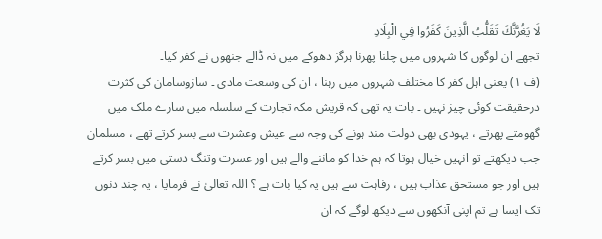لَا يَغُرَّنَّكَ تَقَلُّبُ الَّذِينَ كَفَرُوا فِي الْبِلَادِ
تجھے ان لوگوں کا شہروں میں چلنا پھرنا ہرگز دھوکے میں نہ ڈالے جنھوں نے کفر کیا۔
(ف ١) یعنی اہل کفر کا مختلف شہروں میں رہنا ، ان کی وسعت مادی ۔ سازوسامان کی کثرت درحقیقت کوئی چیز نہیں ۔ بات یہ تھی کہ قریش مکہ تجارت کے سلسلہ میں سارے ملک میں گھومتے پھرتے ، یہودی بھی دولت مند ہونے کی وجہ سے عیش وعشرت سے بسر کرتے تھے ، مسلمان جب دیکھتے تو انہیں خیال ہوتا کہ ہم خدا کو ماننے والے ہیں اور عسرت وتنگ دستی میں بسر کرتے ہیں اور جو مستحق عذاب ہیں ، رفاہت سے ہیں یہ کیا بات ہے ؟ اللہ تعالیٰ نے فرمایا ، یہ چند دنوں تک ایسا ہے تم اپنی آنکھوں سے دیکھ لوگے کہ ان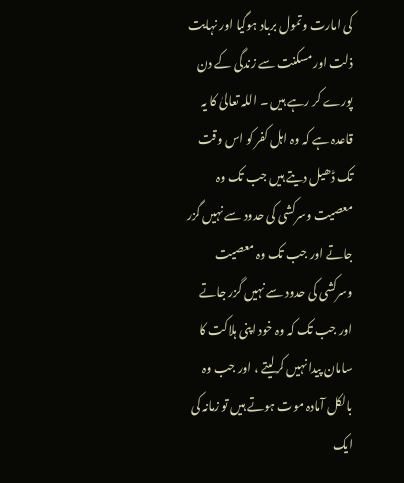کی امارت وتمول برباد ہوگیا اور نہایت ذلت اور مسکنت سے زندگی کے دن پورے کر رہے ہیں ۔ اللہ تعالیٰ کا یہ قاعدہ ہے کہ وہ اہل کفر کو اس وقت تک ڈھیل دیتے ہیں جب تک وہ معصیت وسرکشی کی حدود سے نہیں گزر جاتے اور جب تک وہ معصیت وسرکشی کی حدود سے نہیں گزر جاتے اور جب تک کہ وہ خود اپنی ہلاکت کا سامان پیدا نہیں کرلیتے ، اور جب وہ بالکل آمادہ موت ہوتے ہیں تو زمانہ کی ایک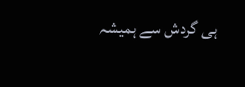ہی گردش سے ہمیشہ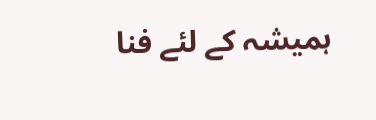ہمیشہ کے لئے فنا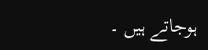ہوجاتے ہیں ۔